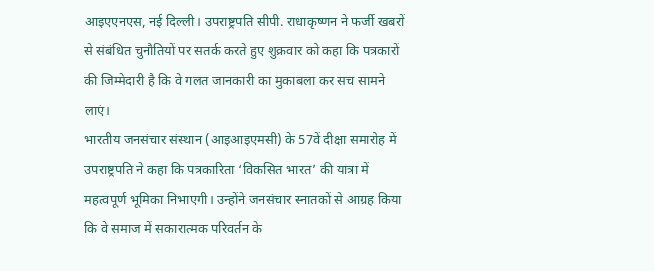आइएएनएस, नई दिल्ली। उपराष्ट्रपति सीपी. राधाकृष्णन ने फर्जी खबरों से संबंधित चुनौतियों पर सतर्क करते हुए शुक्रवार को कहा कि पत्रकारों की जिम्मेदारी है कि वे गलत जानकारी का मुकाबला कर सच सामने लाएं।
भारतीय जनसंचार संस्थान (आइआइएमसी) के 57वें दीक्षा समारोह में उपराष्ट्रपति ने कहा कि पत्रकारिता ‘विकसित भारत’ की यात्रा में महत्वपूर्ण भूमिका निभाएगी। उन्होंने जनसंचार स्नातकों से आग्रह किया कि वे समाज में सकारात्मक परिवर्तन के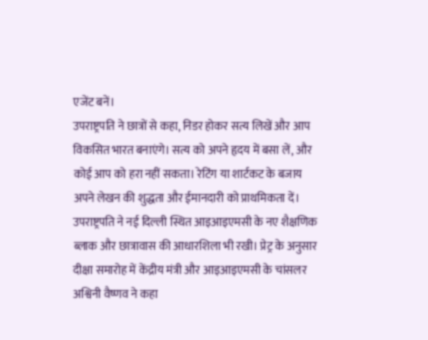एजेंट बनें।
उपराष्ट्रपति ने छात्रों से कहा, निडर होकर सत्य लिखें और आप विकसित भारत बनाएंगे। सत्य को अपने हृदय में बसा लें, और कोई आप को हरा नहीं सकता। रेटिंग या शार्टकट के बजाय अपने लेखन की शुद्धता और ईमानदारी को प्राथमिकता दें।
उपराष्ट्रपति ने नई दिल्ली स्थित आइआइएमसी के नए शैक्षणिक ब्लाक और छात्रावास की आधारशिला भी रखी। प्रेट्र के अनुसार दीक्षा समारोह में केंद्रीय मंत्री और आइआइएमसी के चांसलर अश्विनी वैष्णव ने कहा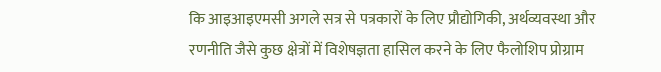कि आइआइएमसी अगले सत्र से पत्रकारों के लिए प्रौद्योगिकी, अर्थव्यवस्था और रणनीति जैसे कुछ क्षेत्रों में विशेषज्ञता हासिल करने के लिए फैलोशिप प्रोग्राम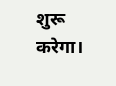शुरू करेगा।